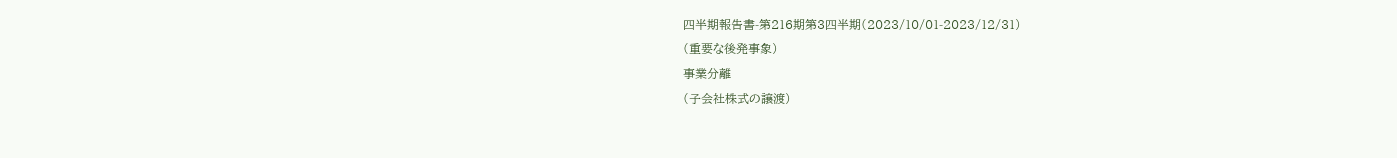四半期報告書-第216期第3四半期(2023/10/01-2023/12/31)
(重要な後発事象)
事業分離
(子会社株式の譲渡)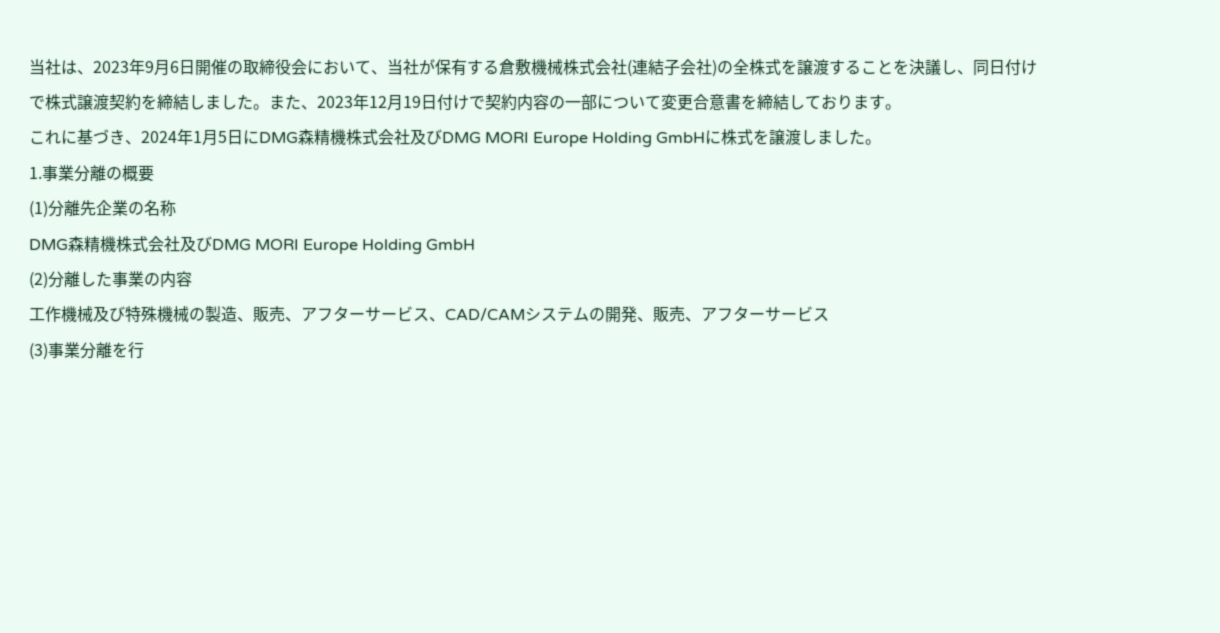当社は、2023年9月6日開催の取締役会において、当社が保有する倉敷機械株式会社(連結子会社)の全株式を譲渡することを決議し、同日付けで株式譲渡契約を締結しました。また、2023年12月19日付けで契約内容の一部について変更合意書を締結しております。
これに基づき、2024年1月5日にDMG森精機株式会社及びDMG MORI Europe Holding GmbHに株式を譲渡しました。
1.事業分離の概要
(1)分離先企業の名称
DMG森精機株式会社及びDMG MORI Europe Holding GmbH
(2)分離した事業の内容
工作機械及び特殊機械の製造、販売、アフターサービス、CAD/CAMシステムの開発、販売、アフターサービス
(3)事業分離を行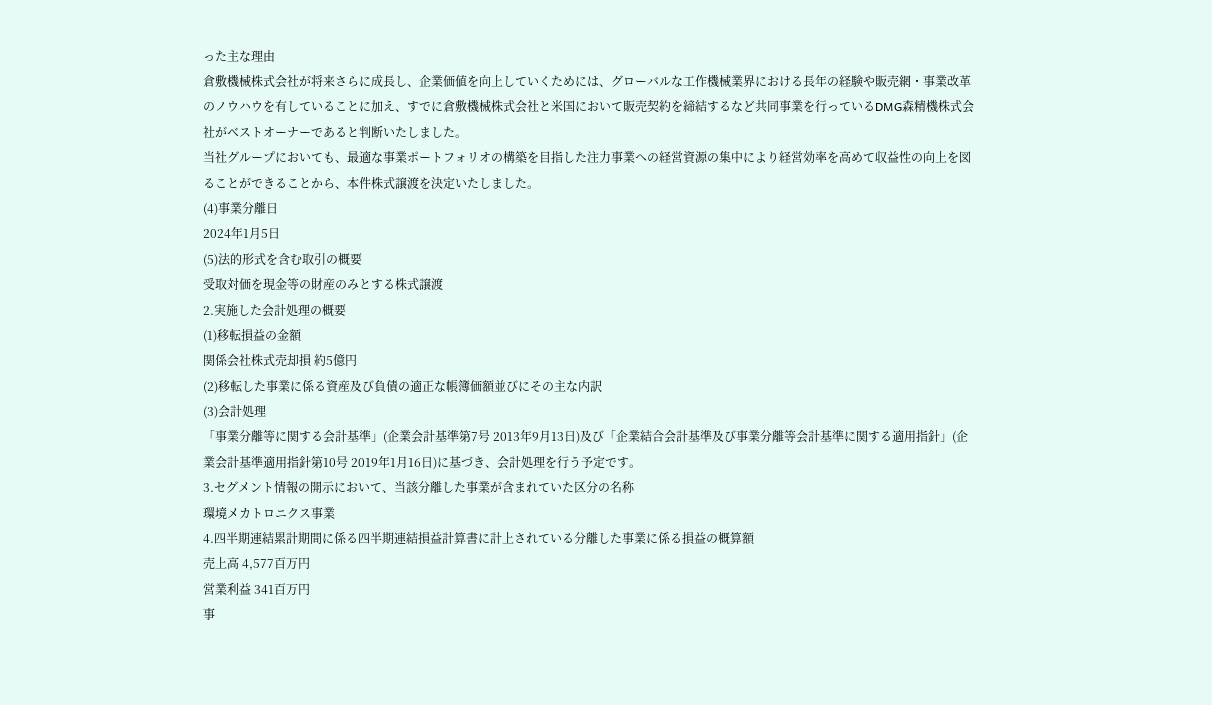った主な理由
倉敷機械株式会社が将来さらに成長し、企業価値を向上していくためには、グローバルな工作機械業界における長年の経験や販売網・事業改革のノウハウを有していることに加え、すでに倉敷機械株式会社と米国において販売契約を締結するなど共同事業を行っているDMG森精機株式会社がベストオーナーであると判断いたしました。
当社グループにおいても、最適な事業ポートフォリオの構築を目指した注力事業への経営資源の集中により経営効率を高めて収益性の向上を図ることができることから、本件株式譲渡を決定いたしました。
(4)事業分離日
2024年1月5日
(5)法的形式を含む取引の概要
受取対価を現金等の財産のみとする株式譲渡
2.実施した会計処理の概要
(1)移転損益の金額
関係会社株式売却損 約5億円
(2)移転した事業に係る資産及び負債の適正な帳簿価額並びにその主な内訳
(3)会計処理
「事業分離等に関する会計基準」(企業会計基準第7号 2013年9月13日)及び「企業結合会計基準及び事業分離等会計基準に関する適用指針」(企業会計基準適用指針第10号 2019年1月16日)に基づき、会計処理を行う予定です。
3.セグメント情報の開示において、当該分離した事業が含まれていた区分の名称
環境メカトロニクス事業
4.四半期連結累計期間に係る四半期連結損益計算書に計上されている分離した事業に係る損益の概算額
売上高 4,577百万円
営業利益 341百万円
事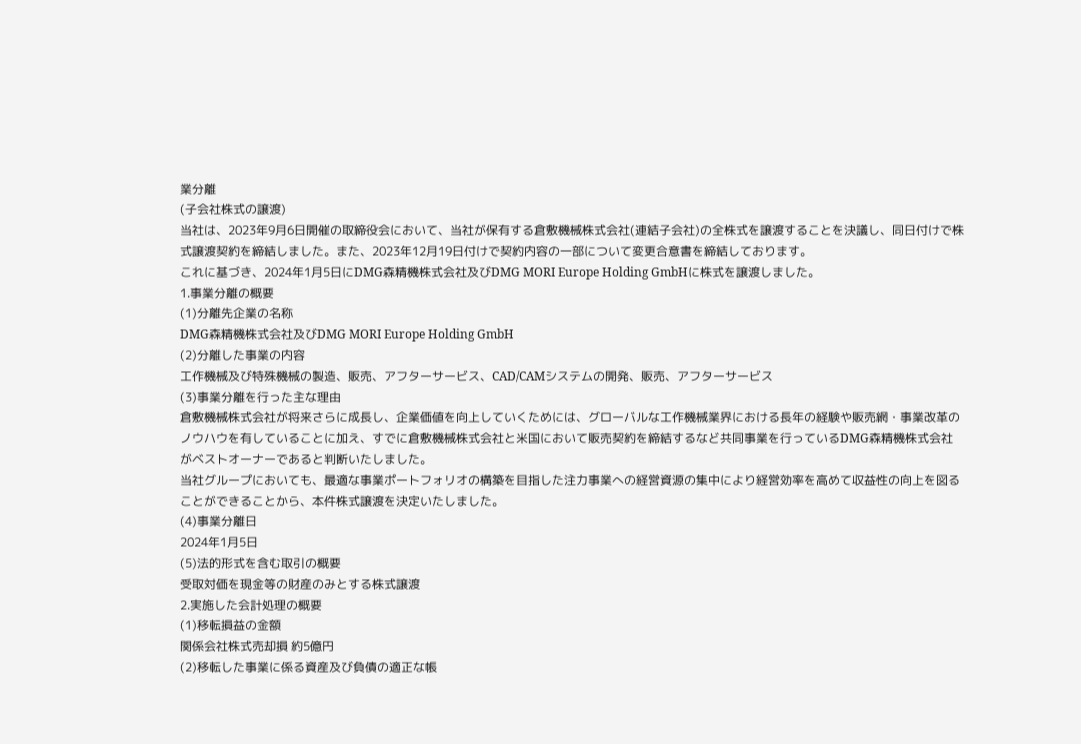業分離
(子会社株式の譲渡)
当社は、2023年9月6日開催の取締役会において、当社が保有する倉敷機械株式会社(連結子会社)の全株式を譲渡することを決議し、同日付けで株式譲渡契約を締結しました。また、2023年12月19日付けで契約内容の一部について変更合意書を締結しております。
これに基づき、2024年1月5日にDMG森精機株式会社及びDMG MORI Europe Holding GmbHに株式を譲渡しました。
1.事業分離の概要
(1)分離先企業の名称
DMG森精機株式会社及びDMG MORI Europe Holding GmbH
(2)分離した事業の内容
工作機械及び特殊機械の製造、販売、アフターサービス、CAD/CAMシステムの開発、販売、アフターサービス
(3)事業分離を行った主な理由
倉敷機械株式会社が将来さらに成長し、企業価値を向上していくためには、グローバルな工作機械業界における長年の経験や販売網・事業改革のノウハウを有していることに加え、すでに倉敷機械株式会社と米国において販売契約を締結するなど共同事業を行っているDMG森精機株式会社がベストオーナーであると判断いたしました。
当社グループにおいても、最適な事業ポートフォリオの構築を目指した注力事業への経営資源の集中により経営効率を高めて収益性の向上を図ることができることから、本件株式譲渡を決定いたしました。
(4)事業分離日
2024年1月5日
(5)法的形式を含む取引の概要
受取対価を現金等の財産のみとする株式譲渡
2.実施した会計処理の概要
(1)移転損益の金額
関係会社株式売却損 約5億円
(2)移転した事業に係る資産及び負債の適正な帳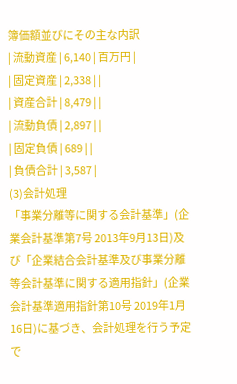簿価額並びにその主な内訳
| 流動資産 | 6,140 | 百万円 |
| 固定資産 | 2,338 | |
| 資産合計 | 8,479 | |
| 流動負債 | 2,897 | |
| 固定負債 | 689 | |
| 負債合計 | 3,587 |
(3)会計処理
「事業分離等に関する会計基準」(企業会計基準第7号 2013年9月13日)及び「企業結合会計基準及び事業分離等会計基準に関する適用指針」(企業会計基準適用指針第10号 2019年1月16日)に基づき、会計処理を行う予定で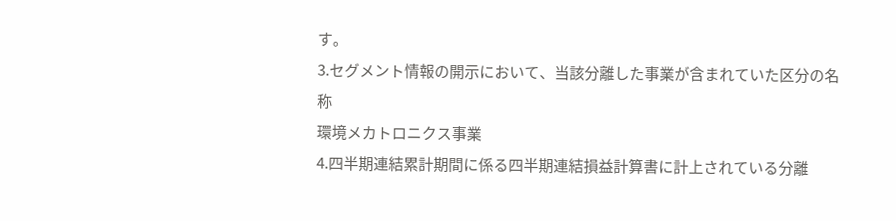す。
3.セグメント情報の開示において、当該分離した事業が含まれていた区分の名称
環境メカトロニクス事業
4.四半期連結累計期間に係る四半期連結損益計算書に計上されている分離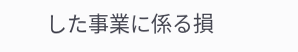した事業に係る損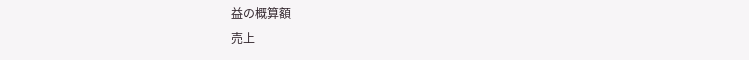益の概算額
売上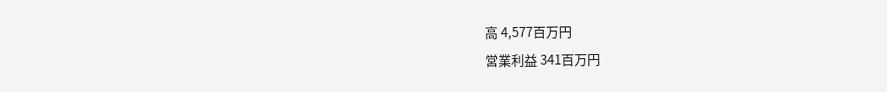高 4,577百万円
営業利益 341百万円